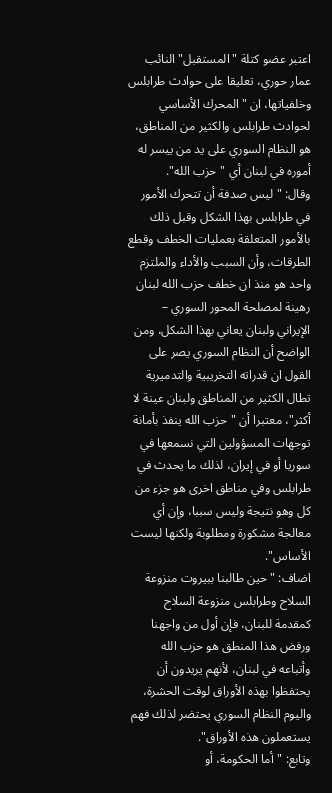اعتبر عضو كتلة "المستقبل" النائب عمار حوري، تعليقا على حوادث طرابلس وخلفياتها، ان "المحرك الأساسي لحوادث طرابلس والكثير من المناطق، هو النظام السوري على يد من ييسر له أموره في لبنان أي "حزب الله".
وقال: "ليس صدفة أن تتحرك الأمور في طرابلس بهذا الشكل وقبل ذلك بالأمور المتعلقة بعمليات الخطف وقطع الطرقات، وأن السبب والأداء والملتزم واحد هو منذ ان خطف حزب الله لبنان رهينة لمصلحة المحور السوري – الإيراني ولبنان يعاني بهذا الشكل، ومن الواضح أن النظام السوري يصر على القول ان قدراته التخريبية والتدميرية تطال الكثير من المناطق ولبنان عينة لا أكثر"، معتبرا أن "حزب الله ينفذ بأمانة توجهات المسؤولين التي نسمعها في سوريا أو في إيران، لذلك ما يحدث في طرابلس وفي مناطق اخرى هو جزء من كل وهو نتيجة وليس سببا، وإن أي معالجة مشكورة ومطلوبة ولكنها ليست الأساس".
اضاف: "حين طالبنا ببيروت منزوعة السلاح وطرابلس منزوعة السلاح كمقدمة للبنان، فإن أول من واجهنا ورفض هذا المنطق هو حزب الله وأتباعه في لبنان، لأنهم يريدون أن يحتفظوا بهذه الأوراق لوقت الحشرة، واليوم النظام السوري يحتضر لذلك فهم يستعملون هذه الأوراق".
وتابع: "أما الحكومة، أو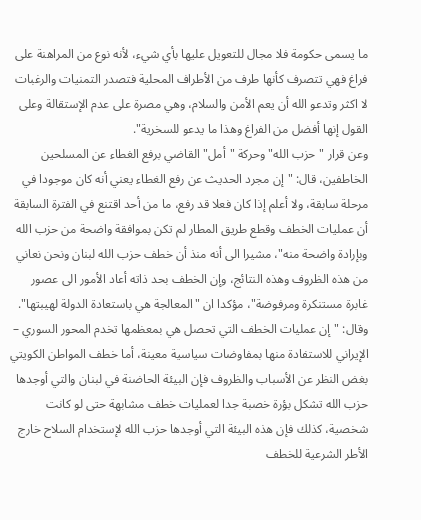ما يسمى حكومة فلا مجال للتعويل عليها بأي شيء، لأنه نوع من المراهنة على فراغ فهي تتصرف كأنها طرف من الأطراف المحلية فتصدر التمنيات والرغبات لا اكثر وتدعو الله أن يعم الأمن والسلام، وهي مصرة على عدم الإستقالة وعلى القول إنها أفضل من الفراغ وهذا ما يدعو للسخرية".
وعن قرار "حزب الله" وحركة "أمل" القاضي برفع الغطاء عن المسلحين الخاطفين، قال: "إن مجرد الحديث عن رفع الغطاء يعني أنه كان موجودا في مرحلة سابقة، ولا أعلم إذا كان فعلا قد رفع، ما من أحد اقتنع في الفترة السابقة أن عمليات الخطف وقطع طريق المطار لم تكن بموافقة واضحة من حزب الله وبإرادة واضحة منه"، مشيرا الى أنه منذ أن خطف حزب الله لبنان ونحن نعاني من هذه الظروف وهذه النتائج، وإن الخطف بحد ذاته أعاد الأمور الى عصور غابرة مستنكرة ومرفوضة"، مؤكدا ان "المعالجة هي باستعادة الدولة لهيبتها".
وقال: "إن عمليات الخطف التي تحصل هي بمعظمها تخدم المحور السوري – الإيراني للاستفادة منها بمفاوضات سياسية معينة، أما خطف المواطن الكويتي بغض النظر عن الأسباب والظروف فإن البيئة الحاضنة في لبنان والتي أوجدها حزب الله تشكل بؤرة خصبة جدا لعمليات خطف مشابهة حتى لو كانت شخصية، كذلك فإن هذه البيئة التي أوجدها حزب الله لإستخدام السلاح خارج الأطر الشرعية للخطف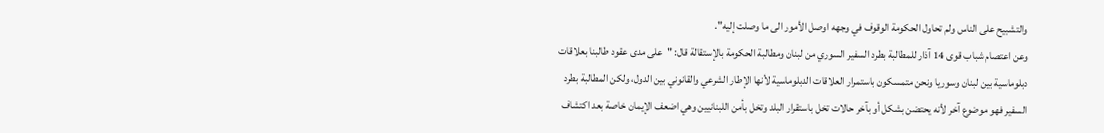والتشبيح على الناس ولم تحاول الحكومة الوقوف في وجهه اوصل الأمور الى ما وصلت إليه".
وعن اعتصام شباب قوى 14 آذار للمطالبة بطرد السفير السوري من لبنان ومطالبة الحكومة بالإستقالة قال: "على مدى عقود طالبنا بعلاقات دبلوماسية بين لبنان وسوريا ونحن متمسكون باستمرار العلاقات الدبلوماسية لأنها الإطار الشرعي والقانوني بين الدول، ولكن المطالبة بطرد السفير فهو موضوع آخر لأنه يحتضن بشكل أو بآخر حالات تخل باستقرار البلد وتخل بأمن اللبنانيين وهي اضعف الإيمان خاصة بعد اكتشاف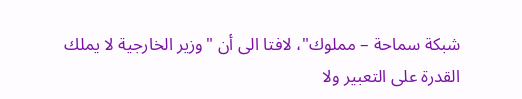شبكة سماحة – مملوك"، لافتا الى أن "وزير الخارجية لا يملك القدرة على التعبير ولا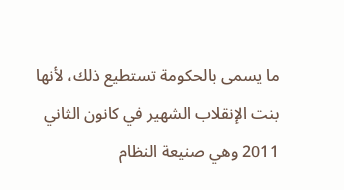ما يسمى بالحكومة تستطيع ذلك، لأنها بنت الإنقلاب الشهير في كانون الثاني 2011 وهي صنيعة النظام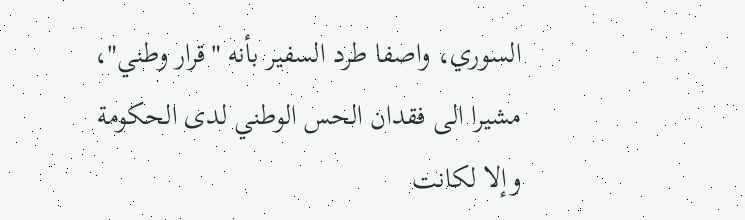السوري، واصفا طرد السفير بأنه "قرار وطني"، مشيرا الى فقدان الحس الوطني لدى الحكومة وإلا لكانت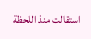استقالت منذ اللحظة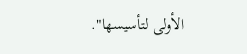الأولى لتأسيسها".